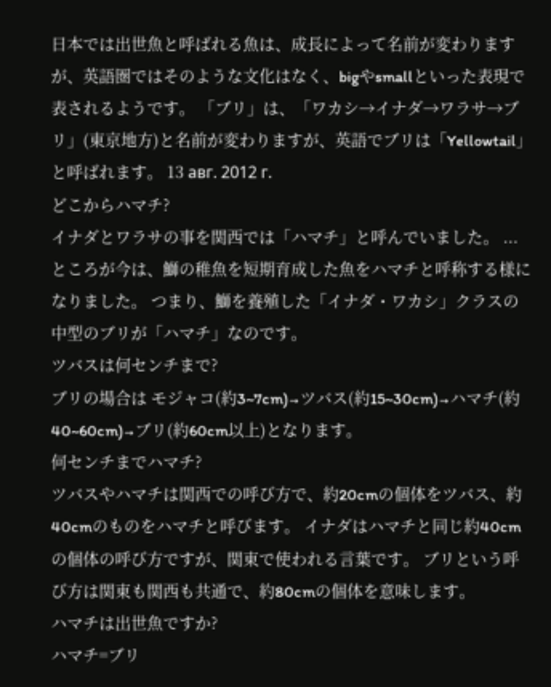日本では出世魚と呼ばれる魚は、成長によって名前が変わりますが、英語圏ではそのような文化はなく、bigやsmallといった表現で表されるようです。 「ブリ」は、「ワカシ→イナダ→ワラサ→ブリ」(東京地方)と名前が変わりますが、英語でブリは「Yellowtail」と呼ばれます。 13 авг. 2012 г.
どこからハマチ?
イナダとワラサの事を関西では「ハマチ」と呼んでいました。 ... ところが今は、鰤の稚魚を短期育成した魚をハマチと呼称する様になりました。 つまり、鰤を養殖した「イナダ・ワカシ」クラスの中型のブリが「ハマチ」なのです。
ツバスは何センチまで?
ブリの場合は モジャコ(約3~7cm)→ツバス(約15~30cm)→ハマチ(約40~60cm)→ブリ(約60cm以上)となります。
何センチまでハマチ?
ツバスやハマチは関西での呼び方で、約20cmの個体をツバス、約40cmのものをハマチと呼びます。 イナダはハマチと同じ約40cmの個体の呼び方ですが、関東で使われる言葉です。 ブリという呼び方は関東も関西も共通で、約80cmの個体を意味します。
ハマチは出世魚ですか?
ハマチ=ブリ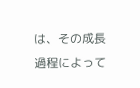は、その成長過程によって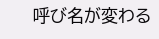呼び名が変わる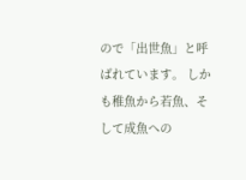ので「出世魚」と呼ばれています。 しかも稚魚から若魚、そして成魚への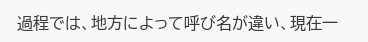過程では、地方によって呼び名が違い、現在一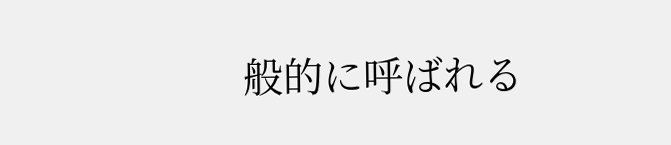般的に呼ばれる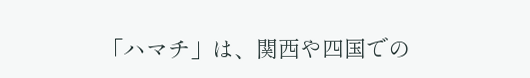「ハマチ」は、関西や四国での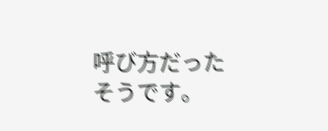呼び方だったそうです。